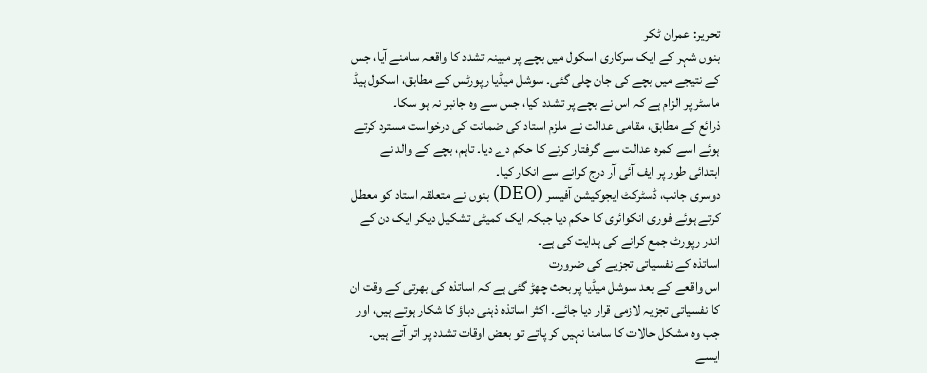تحریر: عمران ٹکر
بنوں شہر کے ایک سرکاری اسکول میں بچے پر مبینہ تشدد کا واقعہ سامنے آیا، جس کے نتیجے میں بچے کی جان چلی گئی۔ سوشل میڈیا رپورٹس کے مطابق، اسکول ہیڈ ماسٹر پر الزام ہے کہ اس نے بچے پر تشدد کیا، جس سے وہ جانبر نہ ہو سکا۔
ذرائع کے مطابق، مقامی عدالت نے ملزم استاد کی ضمانت کی درخواست مسترد کرتے ہوئے اسے کمرہ عدالت سے گرفتار کرنے کا حکم دے دیا۔ تاہم، بچے کے والد نے ابتدائی طور پر ایف آئی آر درج کرانے سے انکار کیا۔
دوسری جانب، ڈسٹرکٹ ایجوکیشن آفیسر (DEO) بنوں نے متعلقہ استاد کو معطل کرتے ہوئے فوری انکوائری کا حکم دیا جبکہ ایک کمیٹی تشکیل دیکر ایک دن کے اندر رپورٹ جمع کرانے کی ہدایت کی ہے۔
اساتذہ کے نفسیاتی تجزیے کی ضرورت
اس واقعے کے بعد سوشل میڈیا پر بحث چھڑ گئی ہے کہ اساتذہ کی بھرتی کے وقت ان کا نفسیاتی تجزیہ لازمی قرار دیا جائے۔ اکثر اساتذہ ذہنی دباؤ کا شکار ہوتے ہیں، اور جب وہ مشکل حالات کا سامنا نہیں کر پاتے تو بعض اوقات تشدد پر اتر آتے ہیں۔ ایسے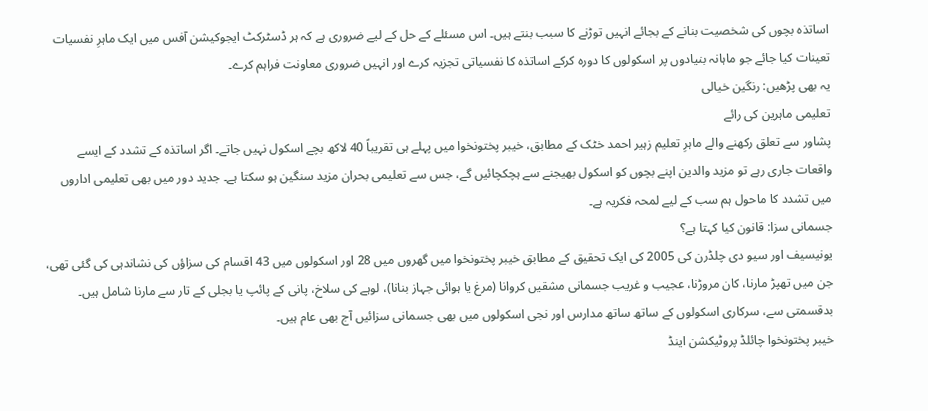اساتذہ بچوں کی شخصیت بنانے کے بجائے انہیں توڑنے کا سبب بنتے ہیں۔ اس مسئلے کے حل کے لیے ضروری ہے کہ ہر ڈسٹرکٹ ایجوکیشن آفس میں ایک ماہرِ نفسیات تعینات کیا جائے جو ماہانہ بنیادوں پر اسکولوں کا دورہ کرکے اساتذہ کا نفسیاتی تجزیہ کرے اور انہیں ضروری معاونت فراہم کرے۔
یہ بھی پڑھیں: رنگین خیالی
تعلیمی ماہرین کی رائے
پشاور سے تعلق رکھنے والے ماہرِ تعلیم زہیر احمد خٹک کے مطابق، خیبر پختونخوا میں پہلے ہی تقریباً 40 لاکھ بچے اسکول نہیں جاتے۔ اگر اساتذہ کے تشدد کے ایسے واقعات جاری رہے تو مزید والدین اپنے بچوں کو اسکول بھیجنے سے ہچکچائیں گے، جس سے تعلیمی بحران مزید سنگین ہو سکتا ہے۔ جدید دور میں بھی تعلیمی اداروں میں تشدد کا ماحول ہم سب کے لیے لمحہ فکریہ ہے۔
جسمانی سزا: قانون کیا کہتا ہے؟
یونیسیف اور سیو دی چلڈرن کی 2005 کی ایک تحقیق کے مطابق خیبر پختونخوا میں گھروں میں 28 اور اسکولوں میں 43 اقسام کی سزاؤں کی نشاندہی کی گئی تھی، جن میں تھپڑ مارنا، کان مروڑنا، عجیب و غریب جسمانی مشقیں کروانا (مرغ یا ہوائی جہاز بنانا)، لوہے کی سلاخ، پانی کے پائپ یا بجلی کے تار سے مارنا شامل ہیں۔ بدقسمتی سے، سرکاری اسکولوں کے ساتھ ساتھ مدارس اور نجی اسکولوں میں بھی جسمانی سزائیں آج بھی عام ہیں۔
خیبر پختونخوا چائلڈ پروٹیکشن اینڈ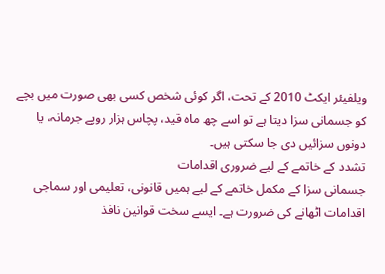ویلفیئر ایکٹ 2010 کے تحت، اگر کوئی شخص کسی بھی صورت میں بچے کو جسمانی سزا دیتا ہے تو اسے چھ ماہ قید، پچاس ہزار روپے جرمانہ، یا دونوں سزائیں دی جا سکتی ہیں۔
تشدد کے خاتمے کے لیے ضروری اقدامات
جسمانی سزا کے مکمل خاتمے کے لیے ہمیں قانونی، تعلیمی اور سماجی اقدامات اٹھانے کی ضرورت ہے۔ ایسے سخت قوانین نافذ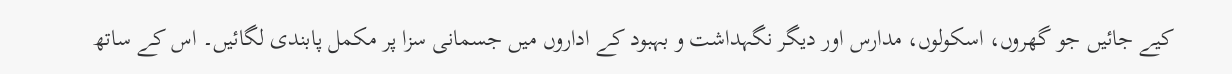کیے جائیں جو گھروں، اسکولوں، مدارس اور دیگر نگہداشت و بہبود کے اداروں میں جسمانی سزا پر مکمل پابندی لگائیں۔ اس کے ساتھ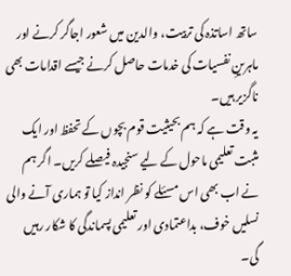ساتھ اساتذہ کی تربیت، والدین میں شعور اجاگر کرنے اور ماہرینِ نفسیات کی خدمات حاصل کرنے جیسے اقدامات بھی ناگزیر ہیں۔
یہ وقت ہے کہ ہم بحیثیت قوم بچوں کے تحفظ اور ایک مثبت تعلیمی ماحول کے لیے سنجیدہ فیصلے کریں۔ اگر ہم نے اب بھی اس مسئلے کو نظر انداز کیا تو ہماری آنے والی نسلیں خوف، بداعتمادی اور تعلیمی پسماندگی کا شکار رہیں گی۔